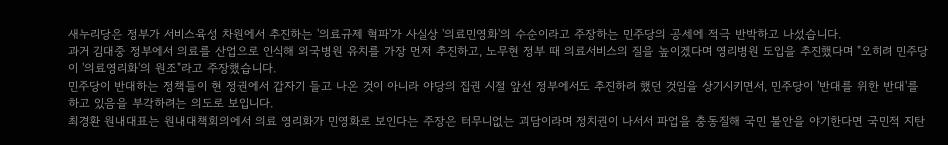새누리당은 정부가 서비스육성 차원에서 추진하는 '의료규제 혁파'가 사실상 '의료민영화'의 수순이라고 주장하는 민주당의 공세에 적극 반박하고 나섰습니다.
과거 김대중 정부에서 의료를 산업으로 인식해 외국병원 유치를 가장 먼저 추진하고, 노무현 정부 때 의료서비스의 질을 높이겠다며 영리병원 도입을 추진했다며 "오히려 민주당이 '의료영리화'의 원조"라고 주장했습니다.
민주당이 반대하는 정책들이 현 정권에서 갑자기 들고 나온 것이 아니라 야당의 집권 시절 앞선 정부에서도 추진하려 했던 것임을 상기시키면서, 민주당이 '반대를 위한 반대'를 하고 있음을 부각하려는 의도로 보입니다.
최경환 원내대표는 원내대책회의에서 의료 영리화가 민영화로 보인다는 주장은 터무니없는 괴담이라며 정치권이 나서서 파업을 충동질해 국민 불안을 야기한다면 국민적 지탄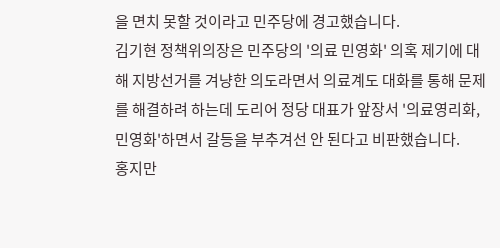을 면치 못할 것이라고 민주당에 경고했습니다.
김기현 정책위의장은 민주당의 '의료 민영화' 의혹 제기에 대해 지방선거를 겨냥한 의도라면서 의료계도 대화를 통해 문제를 해결하려 하는데 도리어 정당 대표가 앞장서 '의료영리화, 민영화'하면서 갈등을 부추겨선 안 된다고 비판했습니다.
홍지만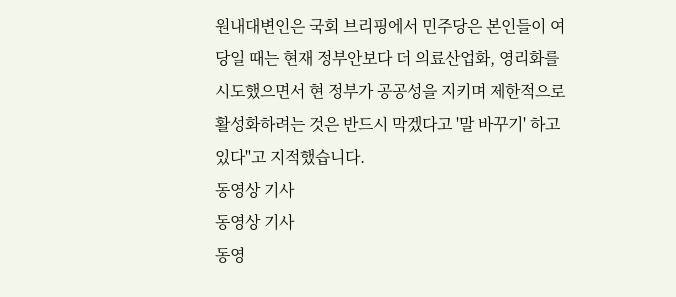원내대변인은 국회 브리핑에서 민주당은 본인들이 여당일 때는 현재 정부안보다 더 의료산업화, 영리화를 시도했으면서 현 정부가 공공성을 지키며 제한적으로 활성화하려는 것은 반드시 막겠다고 '말 바꾸기' 하고 있다"고 지적했습니다.
동영상 기사
동영상 기사
동영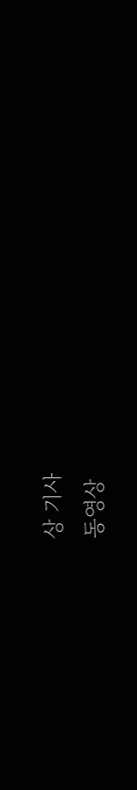상 기사
동영상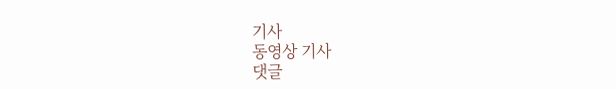기사
동영상 기사
댓글